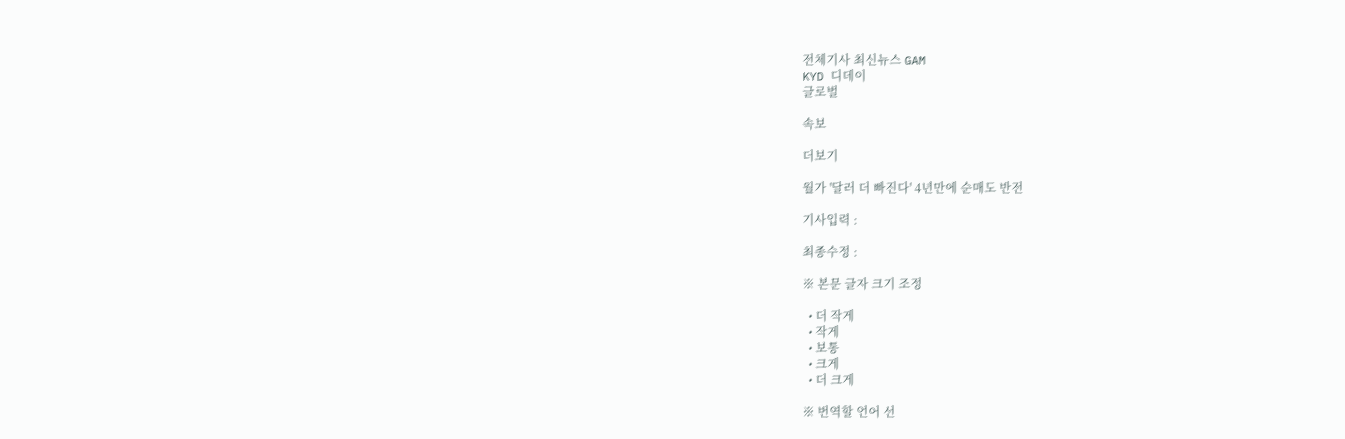전체기사 최신뉴스 GAM
KYD 디데이
글로벌

속보

더보기

월가 '달러 더 빠진다' 4년만에 순매도 반전

기사입력 :

최종수정 :

※ 본문 글자 크기 조정

  • 더 작게
  • 작게
  • 보통
  • 크게
  • 더 크게

※ 번역할 언어 선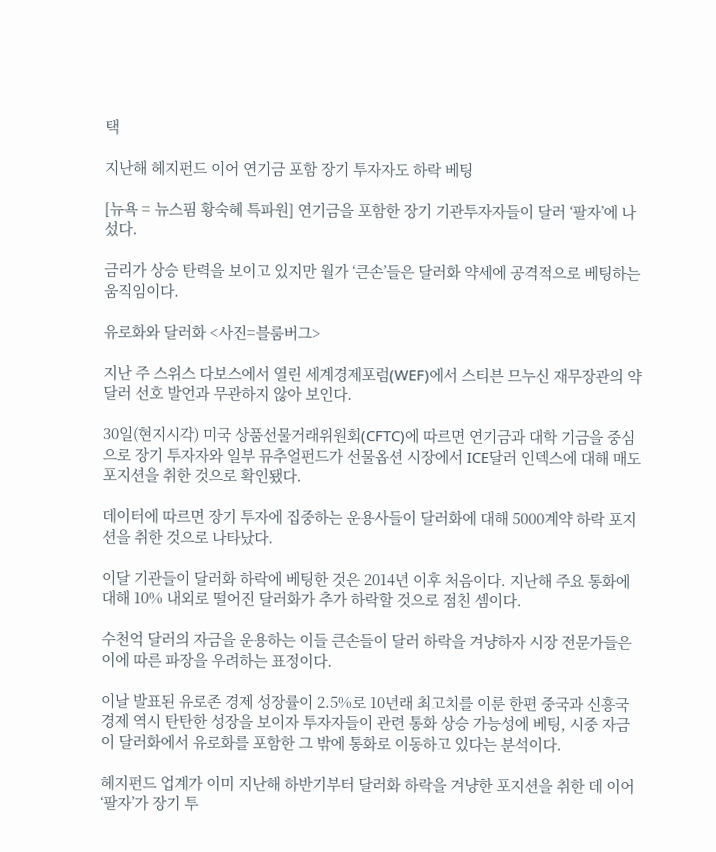택

지난해 헤지펀드 이어 연기금 포함 장기 투자자도 하락 베팅

[뉴욕 = 뉴스핌 황숙혜 특파원] 연기금을 포함한 장기 기관투자자들이 달러 ‘팔자’에 나섰다.

금리가 상승 탄력을 보이고 있지만 월가 ‘큰손’들은 달러화 약세에 공격적으로 베팅하는 움직임이다.

유로화와 달러화 <사진=블룸버그>

지난 주 스위스 다보스에서 열린 세계경제포럼(WEF)에서 스티븐 므누신 재무장관의 약달러 선호 발언과 무관하지 않아 보인다.

30일(현지시각) 미국 상품선물거래위원회(CFTC)에 따르면 연기금과 대학 기금을 중심으로 장기 투자자와 일부 뮤추얼펀드가 선물옵션 시장에서 ICE달러 인덱스에 대해 매도 포지션을 취한 것으로 확인됐다.

데이터에 따르면 장기 투자에 집중하는 운용사들이 달러화에 대해 5000계약 하락 포지션을 취한 것으로 나타났다.

이달 기관들이 달러화 하락에 베팅한 것은 2014년 이후 처음이다. 지난해 주요 통화에 대해 10% 내외로 떨어진 달러화가 추가 하락할 것으로 점친 셈이다.

수천억 달러의 자금을 운용하는 이들 큰손들이 달러 하락을 겨냥하자 시장 전문가들은 이에 따른 파장을 우려하는 표정이다.

이날 발표된 유로존 경제 성장률이 2.5%로 10년래 최고치를 이룬 한편 중국과 신흥국 경제 역시 탄탄한 성장을 보이자 투자자들이 관련 통화 상승 가능성에 베팅, 시중 자금이 달러화에서 유로화를 포함한 그 밖에 통화로 이동하고 있다는 분석이다.

헤지펀드 업계가 이미 지난해 하반기부터 달러화 하락을 겨냥한 포지션을 취한 데 이어 ‘팔자’가 장기 투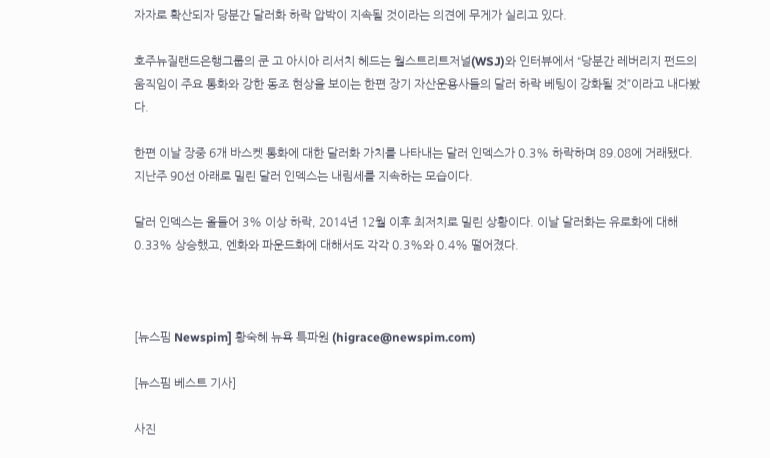자자로 확산되자 당분간 달러화 하락 압박이 지속될 것이라는 의견에 무게가 실리고 있다.

호주뉴질랜드은행그룹의 쿤 고 아시아 리서치 헤드는 월스트리트저널(WSJ)와 인터뷰에서 “당분간 레버리지 펀드의 움직임이 주요 통화와 강한 동조 현상을 보이는 한편 장기 자산운용사들의 달러 하락 베팅이 강화될 것”이라고 내다봤다.

한편 이날 장중 6개 바스켓 통화에 대한 달러화 가치를 나타내는 달러 인덱스가 0.3% 하락하며 89.08에 거래됐다. 지난주 90선 아래로 밀린 달러 인덱스는 내림세를 지속하는 모습이다.

달러 인덱스는 올들어 3% 이상 하락, 2014년 12월 이후 최저치로 밀린 상황이다. 이날 달러화는 유로화에 대해 0.33% 상승했고, 엔화와 파운드화에 대해서도 각각 0.3%와 0.4% 떨어졌다.



[뉴스핌 Newspim] 황숙혜 뉴욕 특파원 (higrace@newspim.com)

[뉴스핌 베스트 기사]

사진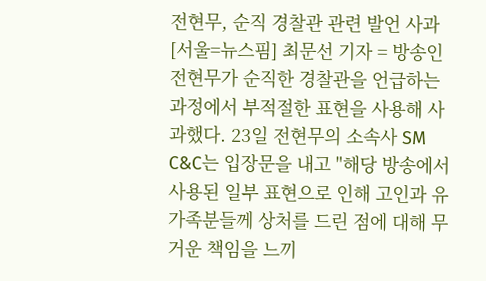전현무, 순직 경찰관 관련 발언 사과 [서울=뉴스핌] 최문선 기자 = 방송인 전현무가 순직한 경찰관을 언급하는 과정에서 부적절한 표현을 사용해 사과했다. 23일 전현무의 소속사 SM C&C는 입장문을 내고 "해당 방송에서 사용된 일부 표현으로 인해 고인과 유가족분들께 상처를 드린 점에 대해 무거운 책임을 느끼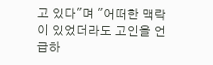고 있다"며 "어떠한 맥락이 있었더라도 고인을 언급하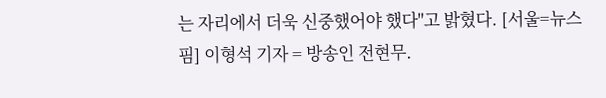는 자리에서 더욱 신중했어야 했다"고 밝혔다. [서울=뉴스핌] 이형석 기자 = 방송인 전현무.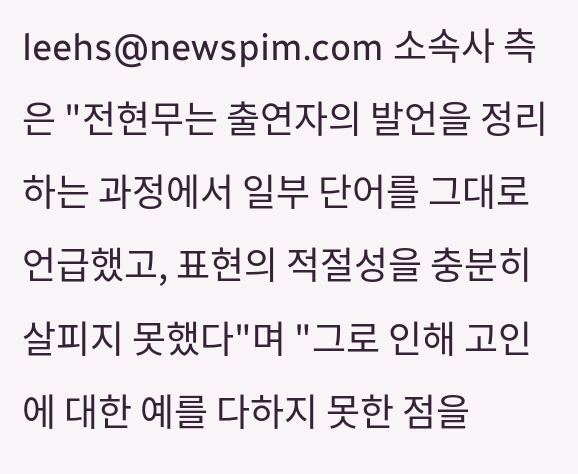leehs@newspim.com 소속사 측은 "전현무는 출연자의 발언을 정리하는 과정에서 일부 단어를 그대로 언급했고, 표현의 적절성을 충분히 살피지 못했다"며 "그로 인해 고인에 대한 예를 다하지 못한 점을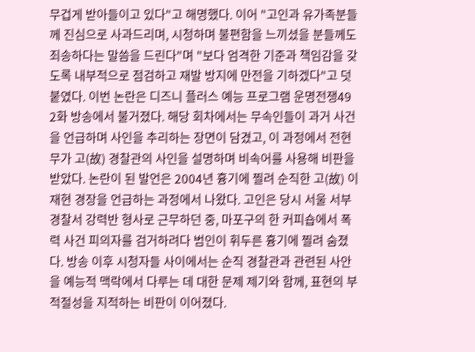무겁게 받아들이고 있다"고 해명했다. 이어 "고인과 유가족분들께 진심으로 사과드리며, 시청하며 불편함을 느끼셨을 분들께도 죄송하다는 말씀을 드린다"며 "보다 엄격한 기준과 책임감을 갖도록 내부적으로 점검하고 재발 방지에 만전을 기하겠다"고 덧붙였다. 이번 논란은 디즈니 플러스 예능 프로그램 운명전쟁49 2화 방송에서 불거졌다. 해당 회차에서는 무속인들이 과거 사건을 언급하며 사인을 추리하는 장면이 담겼고, 이 과정에서 전현무가 고(故) 경찰관의 사인을 설명하며 비속어를 사용해 비판을 받았다. 논란이 된 발언은 2004년 흉기에 찔려 순직한 고(故) 이재현 경장을 언급하는 과정에서 나왔다. 고인은 당시 서울 서부경찰서 강력반 형사로 근무하던 중, 마포구의 한 커피숍에서 폭력 사건 피의자를 검거하려다 범인이 휘두른 흉기에 찔려 숨졌다. 방송 이후 시청자들 사이에서는 순직 경찰관과 관련된 사안을 예능적 맥락에서 다루는 데 대한 문제 제기와 함께, 표현의 부적절성을 지적하는 비판이 이어졌다.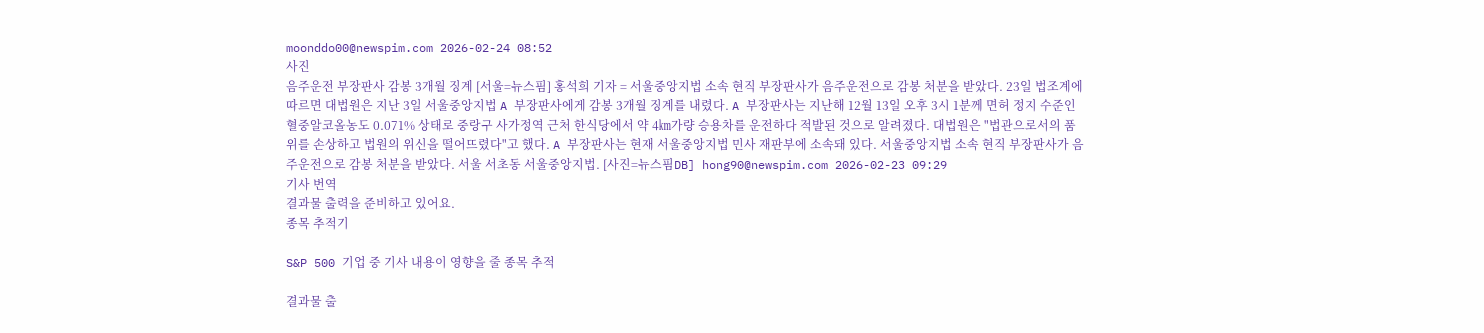moonddo00@newspim.com 2026-02-24 08:52
사진
음주운전 부장판사 감봉 3개월 징계 [서울=뉴스핌] 홍석희 기자 = 서울중앙지법 소속 현직 부장판사가 음주운전으로 감봉 처분을 받았다. 23일 법조계에 따르면 대법원은 지난 3일 서울중앙지법 A 부장판사에게 감봉 3개월 징계를 내렸다. A 부장판사는 지난해 12월 13일 오후 3시 1분께 면허 정지 수준인 혈중알코올농도 0.071% 상태로 중랑구 사가정역 근처 한식당에서 약 4㎞가량 승용차를 운전하다 적발된 것으로 알려졌다. 대법원은 "법관으로서의 품위를 손상하고 법원의 위신을 떨어뜨렸다"고 했다. A 부장판사는 현재 서울중앙지법 민사 재판부에 소속돼 있다. 서울중앙지법 소속 현직 부장판사가 음주운전으로 감봉 처분을 받았다. 서울 서초동 서울중앙지법. [사진=뉴스핌DB] hong90@newspim.com 2026-02-23 09:29
기사 번역
결과물 출력을 준비하고 있어요.
종목 추적기

S&P 500 기업 중 기사 내용이 영향을 줄 종목 추적

결과물 출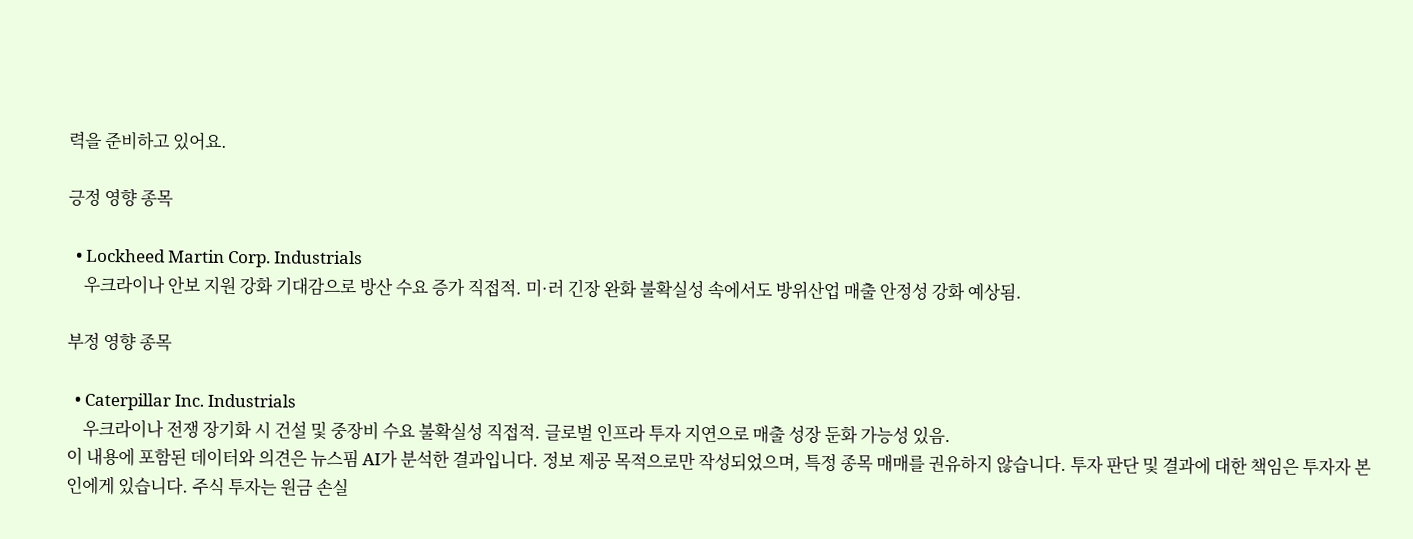력을 준비하고 있어요.

긍정 영향 종목

  • Lockheed Martin Corp. Industrials
    우크라이나 안보 지원 강화 기대감으로 방산 수요 증가 직접적. 미·러 긴장 완화 불확실성 속에서도 방위산업 매출 안정성 강화 예상됨.

부정 영향 종목

  • Caterpillar Inc. Industrials
    우크라이나 전쟁 장기화 시 건설 및 중장비 수요 불확실성 직접적. 글로벌 인프라 투자 지연으로 매출 성장 둔화 가능성 있음.
이 내용에 포함된 데이터와 의견은 뉴스핌 AI가 분석한 결과입니다. 정보 제공 목적으로만 작성되었으며, 특정 종목 매매를 권유하지 않습니다. 투자 판단 및 결과에 대한 책임은 투자자 본인에게 있습니다. 주식 투자는 원금 손실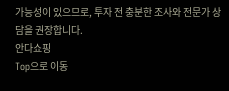가능성이 있으므로, 투자 전 충분한 조사와 전문가 상담을 권장합니다.
안다쇼핑
Top으로 이동